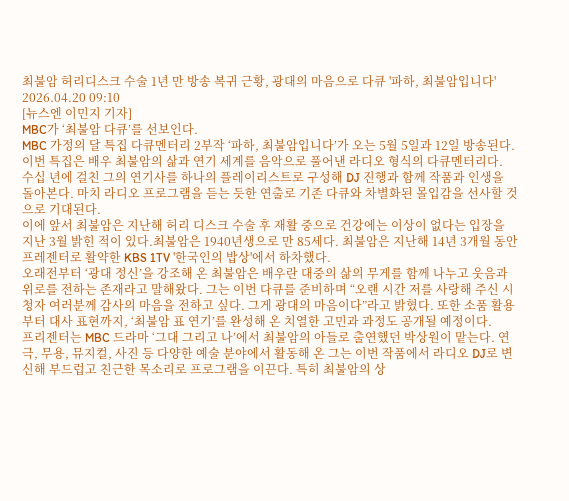최불암 허리디스크 수술 1년 만 방송 복귀 근황, 광대의 마음으로 다큐 '파하, 최불암입니다'
2026.04.20 09:10
[뉴스엔 이민지 기자]
MBC가 ‘최불암 다큐’를 선보인다.
MBC 가정의 달 특집 다큐멘터리 2부작 ‘파하, 최불암입니다’가 오는 5월 5일과 12일 방송된다. 이번 특집은 배우 최불암의 삶과 연기 세계를 음악으로 풀어낸 라디오 형식의 다큐멘터리다.
수십 년에 걸친 그의 연기사를 하나의 플레이리스트로 구성해 DJ 진행과 함께 작품과 인생을 돌아본다. 마치 라디오 프로그램을 듣는 듯한 연출로 기존 다큐와 차별화된 몰입감을 선사할 것으로 기대된다.
이에 앞서 최불암은 지난해 허리 디스크 수술 후 재활 중으로 건강에는 이상이 없다는 입장을 지난 3월 밝힌 적이 있다.최불암은 1940년생으로 만 85세다. 최불암은 지난해 14년 3개월 동안 프레젠터로 활약한 KBS 1TV '한국인의 밥상'에서 하차했다.
오래전부터 ‘광대 정신’을 강조해 온 최불암은 배우란 대중의 삶의 무게를 함께 나누고 웃음과 위로를 전하는 존재라고 말해왔다. 그는 이번 다큐를 준비하며 “오랜 시간 저를 사랑해 주신 시청자 여러분께 감사의 마음을 전하고 싶다. 그게 광대의 마음이다”라고 밝혔다. 또한 소품 활용부터 대사 표현까지, ‘최불암 표 연기’를 완성해 온 치열한 고민과 과정도 공개될 예정이다.
프리젠터는 MBC 드라마 ‘그대 그리고 나’에서 최불암의 아들로 출연했던 박상원이 맡는다. 연극, 무용, 뮤지컬, 사진 등 다양한 예술 분야에서 활동해 온 그는 이번 작품에서 라디오 DJ로 변신해 부드럽고 친근한 목소리로 프로그램을 이끈다. 특히 최불암의 상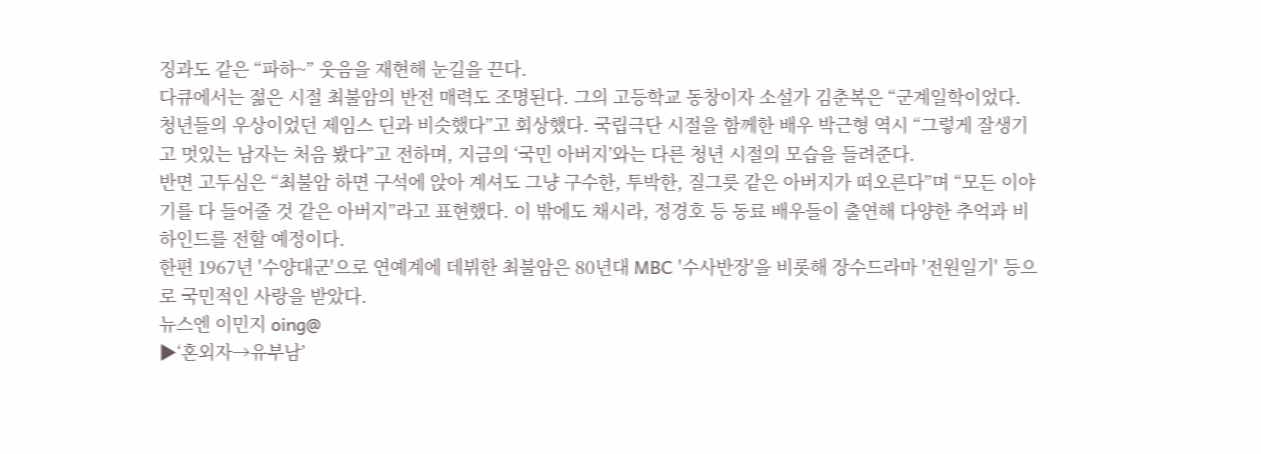징과도 같은 “파하~” 웃음을 재현해 눈길을 끈다.
다큐에서는 젊은 시절 최불암의 반전 매력도 조명된다. 그의 고등학교 동창이자 소설가 김춘복은 “군계일학이었다. 청년들의 우상이었던 제임스 딘과 비슷했다”고 회상했다. 국립극단 시절을 함께한 배우 박근형 역시 “그렇게 잘생기고 멋있는 남자는 처음 봤다”고 전하며, 지금의 ‘국민 아버지’와는 다른 청년 시절의 모습을 들려준다.
반면 고두심은 “최불암 하면 구석에 앉아 계셔도 그냥 구수한, 투박한, 질그릇 같은 아버지가 떠오른다”며 “모든 이야기를 다 들어줄 것 같은 아버지”라고 표현했다. 이 밖에도 채시라, 정경호 등 동료 배우들이 출연해 다양한 추억과 비하인드를 전할 예정이다.
한편 1967년 '수양대군'으로 연예계에 데뷔한 최불암은 80년대 MBC '수사반장'을 비롯해 장수드라마 '전원일기' 등으로 국민적인 사랑을 받았다.
뉴스엔 이민지 oing@
▶‘혼외자→유부남’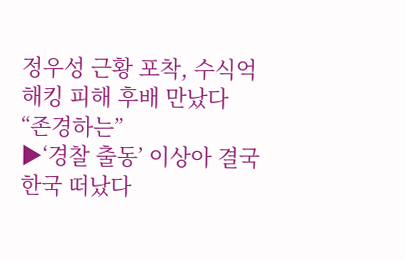정우성 근황 포착, 수식억 해킹 피해 후배 만났다 “존경하는”
▶‘경찰 출동’ 이상아 결국 한국 떠났다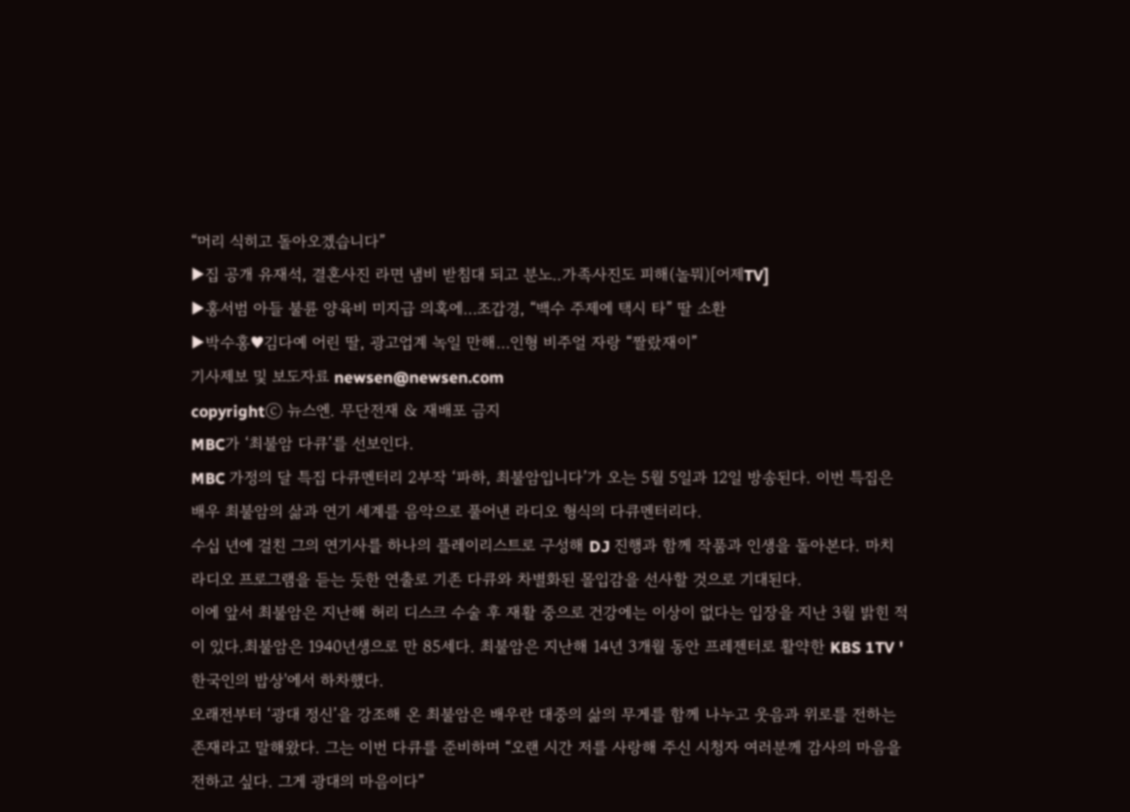“머리 식히고 돌아오겠습니다”
▶집 공개 유재석, 결혼사진 라면 냄비 받침대 되고 분노‥가족사진도 피해(놀뭐)[어제TV]
▶홍서범 아들 불륜 양육비 미지급 의혹에…조갑경, “백수 주제에 택시 타” 딸 소환
▶박수홍♥김다예 어린 딸, 광고업계 녹일 만해…인형 비주얼 자랑 “짤랐재이”
기사제보 및 보도자료 newsen@newsen.com
copyrightⓒ 뉴스엔. 무단전재 & 재배포 금지
MBC가 ‘최불암 다큐’를 선보인다.
MBC 가정의 달 특집 다큐멘터리 2부작 ‘파하, 최불암입니다’가 오는 5월 5일과 12일 방송된다. 이번 특집은 배우 최불암의 삶과 연기 세계를 음악으로 풀어낸 라디오 형식의 다큐멘터리다.
수십 년에 걸친 그의 연기사를 하나의 플레이리스트로 구성해 DJ 진행과 함께 작품과 인생을 돌아본다. 마치 라디오 프로그램을 듣는 듯한 연출로 기존 다큐와 차별화된 몰입감을 선사할 것으로 기대된다.
이에 앞서 최불암은 지난해 허리 디스크 수술 후 재활 중으로 건강에는 이상이 없다는 입장을 지난 3월 밝힌 적이 있다.최불암은 1940년생으로 만 85세다. 최불암은 지난해 14년 3개월 동안 프레젠터로 활약한 KBS 1TV '한국인의 밥상'에서 하차했다.
오래전부터 ‘광대 정신’을 강조해 온 최불암은 배우란 대중의 삶의 무게를 함께 나누고 웃음과 위로를 전하는 존재라고 말해왔다. 그는 이번 다큐를 준비하며 “오랜 시간 저를 사랑해 주신 시청자 여러분께 감사의 마음을 전하고 싶다. 그게 광대의 마음이다”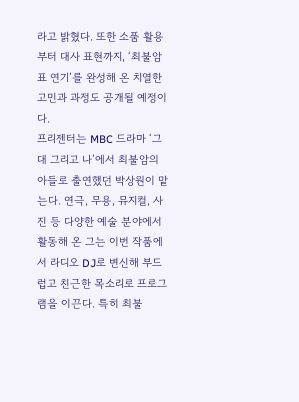라고 밝혔다. 또한 소품 활용부터 대사 표현까지, ‘최불암 표 연기’를 완성해 온 치열한 고민과 과정도 공개될 예정이다.
프리젠터는 MBC 드라마 ‘그대 그리고 나’에서 최불암의 아들로 출연했던 박상원이 맡는다. 연극, 무용, 뮤지컬, 사진 등 다양한 예술 분야에서 활동해 온 그는 이번 작품에서 라디오 DJ로 변신해 부드럽고 친근한 목소리로 프로그램을 이끈다. 특히 최불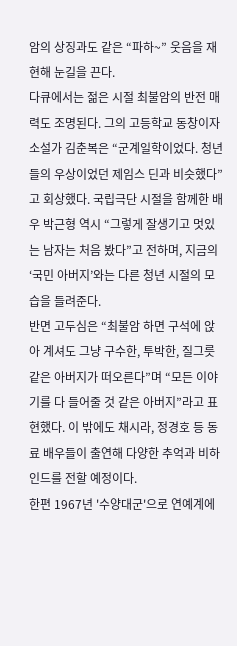암의 상징과도 같은 “파하~” 웃음을 재현해 눈길을 끈다.
다큐에서는 젊은 시절 최불암의 반전 매력도 조명된다. 그의 고등학교 동창이자 소설가 김춘복은 “군계일학이었다. 청년들의 우상이었던 제임스 딘과 비슷했다”고 회상했다. 국립극단 시절을 함께한 배우 박근형 역시 “그렇게 잘생기고 멋있는 남자는 처음 봤다”고 전하며, 지금의 ‘국민 아버지’와는 다른 청년 시절의 모습을 들려준다.
반면 고두심은 “최불암 하면 구석에 앉아 계셔도 그냥 구수한, 투박한, 질그릇 같은 아버지가 떠오른다”며 “모든 이야기를 다 들어줄 것 같은 아버지”라고 표현했다. 이 밖에도 채시라, 정경호 등 동료 배우들이 출연해 다양한 추억과 비하인드를 전할 예정이다.
한편 1967년 '수양대군'으로 연예계에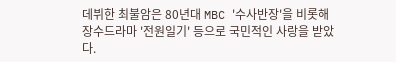데뷔한 최불암은 80년대 MBC '수사반장'을 비롯해 장수드라마 '전원일기' 등으로 국민적인 사랑을 받았다.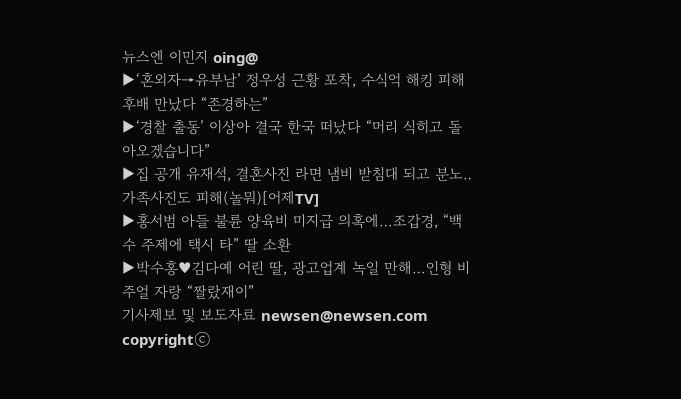뉴스엔 이민지 oing@
▶‘혼외자→유부남’ 정우성 근황 포착, 수식억 해킹 피해 후배 만났다 “존경하는”
▶‘경찰 출동’ 이상아 결국 한국 떠났다 “머리 식히고 돌아오겠습니다”
▶집 공개 유재석, 결혼사진 라면 냄비 받침대 되고 분노‥가족사진도 피해(놀뭐)[어제TV]
▶홍서범 아들 불륜 양육비 미지급 의혹에…조갑경, “백수 주제에 택시 타” 딸 소환
▶박수홍♥김다예 어린 딸, 광고업계 녹일 만해…인형 비주얼 자랑 “짤랐재이”
기사제보 및 보도자료 newsen@newsen.com
copyrightⓒ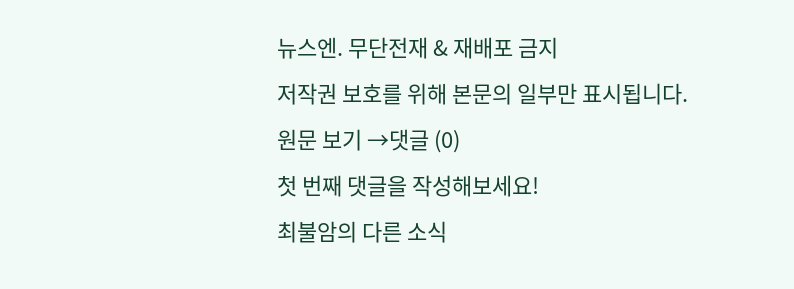뉴스엔. 무단전재 & 재배포 금지
저작권 보호를 위해 본문의 일부만 표시됩니다.
원문 보기 →댓글 (0)
첫 번째 댓글을 작성해보세요!
최불암의 다른 소식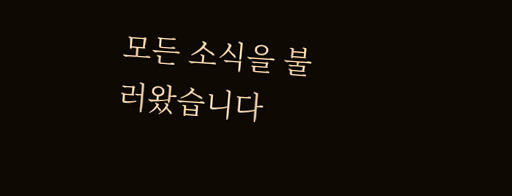모든 소식을 불러왔습니다